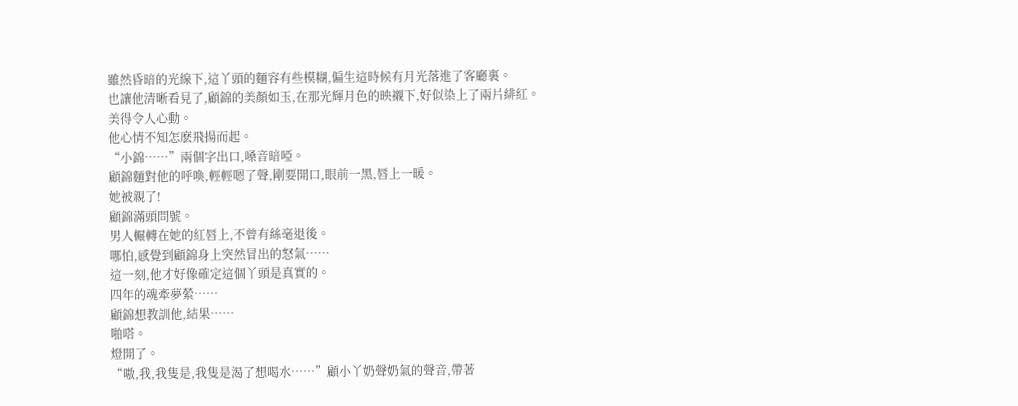雖然昏暗的光線下,這丫頭的麵容有些模糊,偏生這時候有月光落進了客廳裏。
也讓他清晰看見了,顧錦的美顏如玉,在那光輝月色的映襯下,好似染上了兩片緋紅。
美得令人心動。
他心情不知怎麽飛揚而起。
“小錦……”兩個字出口,嗓音暗啞。
顧錦麵對他的呼喚,輕輕嗯了聲,剛要開口,眼前一黑,唇上一暖。
她被親了!
顧錦滿頭問號。
男人輾轉在她的紅唇上,不曾有絲毫退後。
哪怕,感覺到顧錦身上突然冒出的怒氣……
這一刻,他才好像確定這個丫頭是真實的。
四年的魂牽夢縈……
顧錦想教訓他,結果……
啪嗒。
燈開了。
“嗷,我,我隻是,我隻是渴了想喝水……”顧小丫奶聲奶氣的聲音,帶著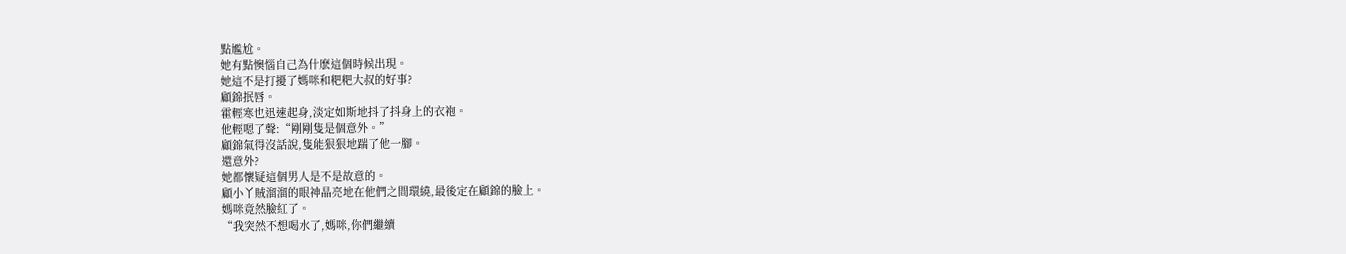點尷尬。
她有點懊惱自己為什麽這個時候出現。
她這不是打擾了媽咪和粑粑大叔的好事?
顧錦抿唇。
霍輕寒也迅速起身,淡定如斯地抖了抖身上的衣袍。
他輕嗯了聲:“剛剛隻是個意外。”
顧錦氣得沒話說,隻能狠狠地踹了他一腳。
還意外?
她都懷疑這個男人是不是故意的。
顧小丫賊溜溜的眼神晶亮地在他們之間環繞,最後定在顧錦的臉上。
媽咪竟然臉紅了。
“我突然不想喝水了,媽咪,你們繼續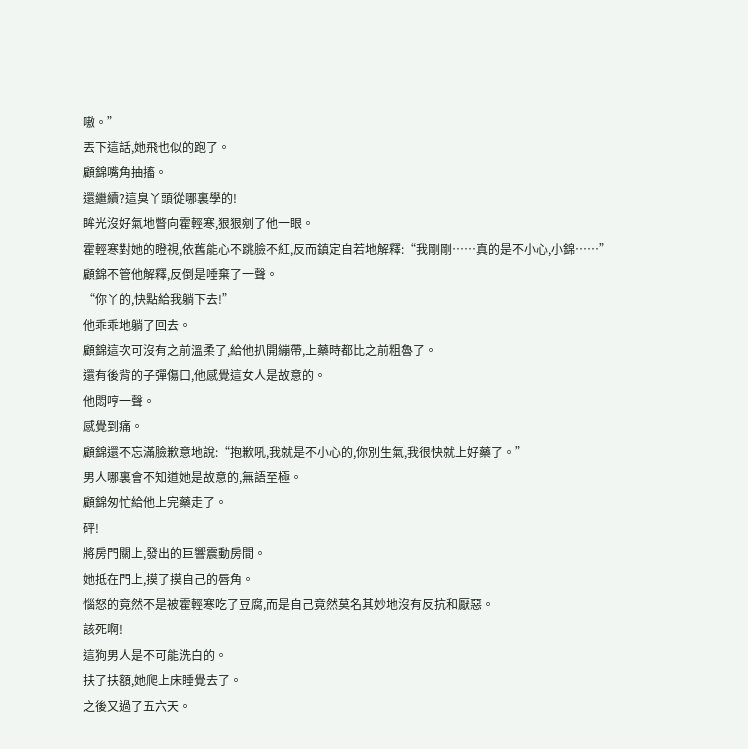嗷。”
丟下這話,她飛也似的跑了。
顧錦嘴角抽搐。
還繼續?這臭丫頭從哪裏學的!
眸光沒好氣地瞥向霍輕寒,狠狠剜了他一眼。
霍輕寒對她的瞪視,依舊能心不跳臉不紅,反而鎮定自若地解釋:“我剛剛……真的是不小心,小錦……”
顧錦不管他解釋,反倒是唾棄了一聲。
“你丫的,快點給我躺下去!”
他乖乖地躺了回去。
顧錦這次可沒有之前溫柔了,給他扒開繃帶,上藥時都比之前粗魯了。
還有後背的子彈傷口,他感覺這女人是故意的。
他悶哼一聲。
感覺到痛。
顧錦還不忘滿臉歉意地說:“抱歉吼,我就是不小心的,你別生氣,我很快就上好藥了。”
男人哪裏會不知道她是故意的,無語至極。
顧錦匆忙給他上完藥走了。
砰!
將房門關上,發出的巨響震動房間。
她抵在門上,摸了摸自己的唇角。
惱怒的竟然不是被霍輕寒吃了豆腐,而是自己竟然莫名其妙地沒有反抗和厭惡。
該死啊!
這狗男人是不可能洗白的。
扶了扶額,她爬上床睡覺去了。
之後又過了五六天。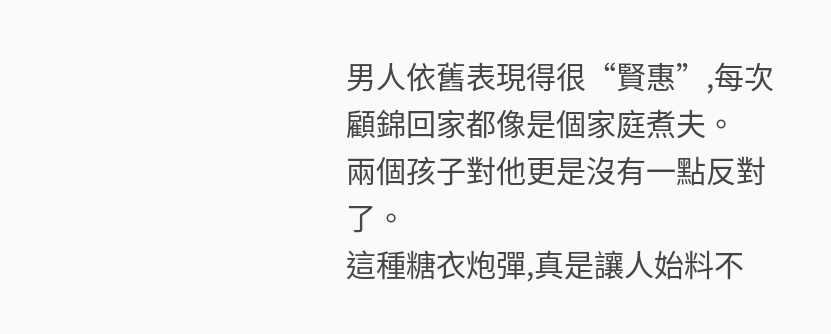男人依舊表現得很“賢惠”,每次顧錦回家都像是個家庭煮夫。
兩個孩子對他更是沒有一點反對了。
這種糖衣炮彈,真是讓人始料不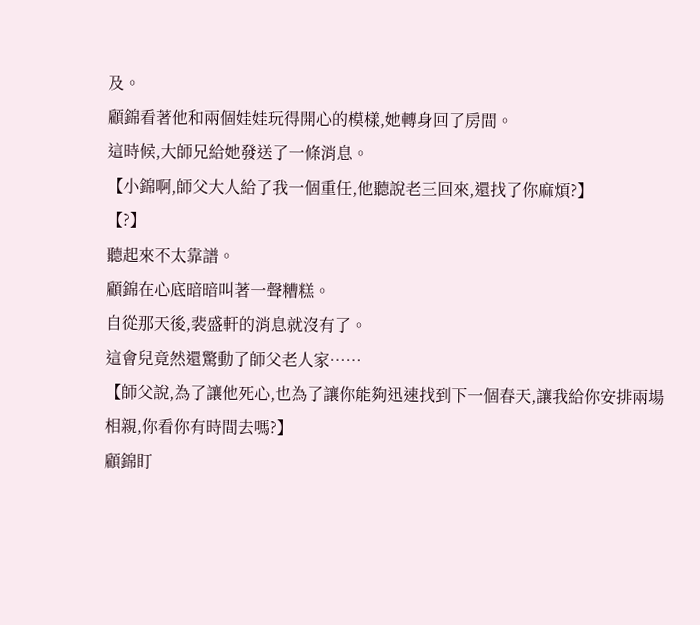及。
顧錦看著他和兩個娃娃玩得開心的模樣,她轉身回了房間。
這時候,大師兄給她發送了一條消息。
【小錦啊,師父大人給了我一個重任,他聽說老三回來,還找了你麻煩?】
【?】
聽起來不太靠譜。
顧錦在心底暗暗叫著一聲糟糕。
自從那天後,裴盛軒的消息就沒有了。
這會兒竟然還驚動了師父老人家……
【師父說,為了讓他死心,也為了讓你能夠迅速找到下一個春天,讓我給你安排兩場相親,你看你有時間去嗎?】
顧錦盯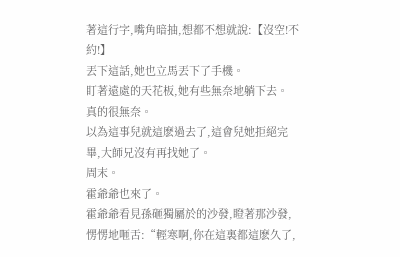著這行字,嘴角暗抽,想都不想就說:【沒空!不約!】
丟下這話,她也立馬丟下了手機。
盯著遠處的天花板,她有些無奈地躺下去。
真的很無奈。
以為這事兒就這麽過去了,這會兒她拒絕完畢,大師兄沒有再找她了。
周末。
霍爺爺也來了。
霍爺爺看見孫砸獨屬於的沙發,瞪著那沙發,愣愣地咂舌:“輕寒啊,你在這裏都這麽久了,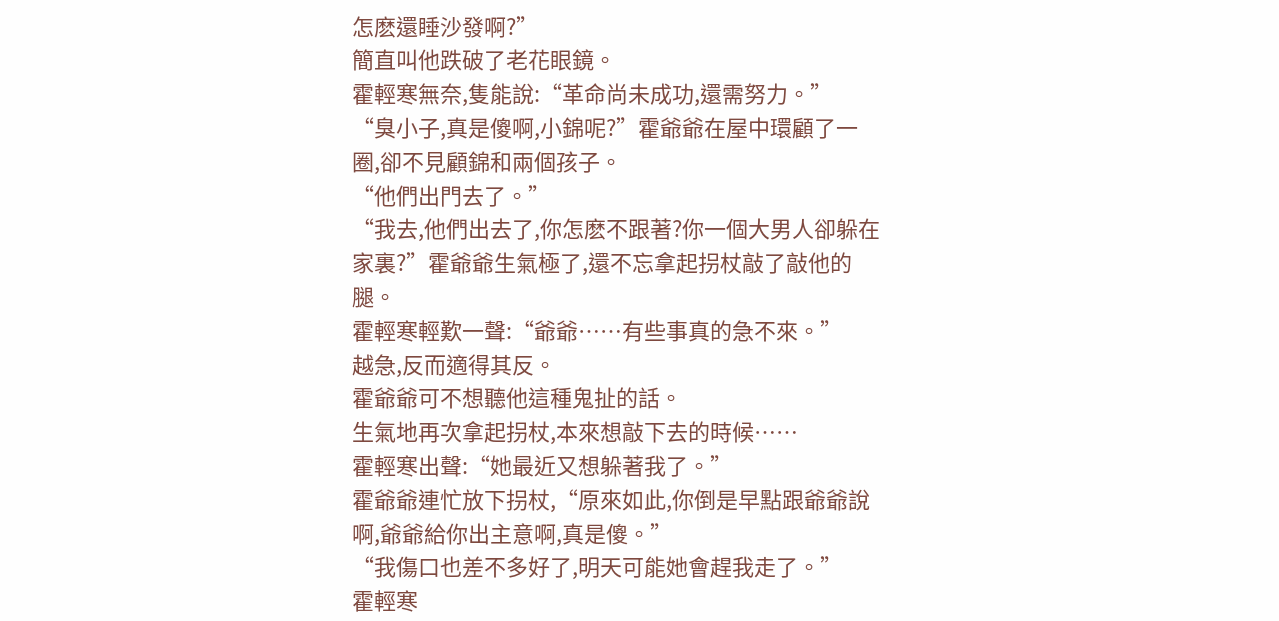怎麽還睡沙發啊?”
簡直叫他跌破了老花眼鏡。
霍輕寒無奈,隻能說:“革命尚未成功,還需努力。”
“臭小子,真是傻啊,小錦呢?”霍爺爺在屋中環顧了一圈,卻不見顧錦和兩個孩子。
“他們出門去了。”
“我去,他們出去了,你怎麽不跟著?你一個大男人卻躲在家裏?”霍爺爺生氣極了,還不忘拿起拐杖敲了敲他的腿。
霍輕寒輕歎一聲:“爺爺……有些事真的急不來。”
越急,反而適得其反。
霍爺爺可不想聽他這種鬼扯的話。
生氣地再次拿起拐杖,本來想敲下去的時候……
霍輕寒出聲:“她最近又想躲著我了。”
霍爺爺連忙放下拐杖,“原來如此,你倒是早點跟爺爺說啊,爺爺給你出主意啊,真是傻。”
“我傷口也差不多好了,明天可能她會趕我走了。”
霍輕寒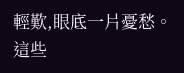輕歎,眼底一片憂愁。
這些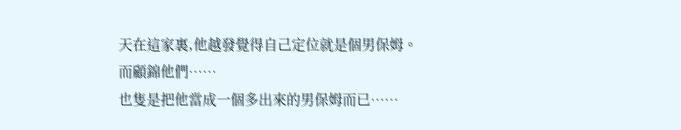天在這家裏,他越發覺得自己定位就是個男保姆。
而顧錦他們……
也隻是把他當成一個多出來的男保姆而已……